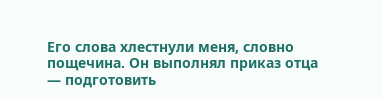Его слова хлестнули меня, словно пощечина. Он выполнял приказ отца — подготовить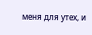меня для утех, и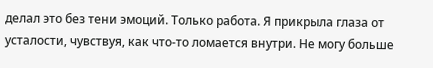делал это без тени эмоций. Только работа. Я прикрыла глаза от усталости, чувствуя, как что-то ломается внутри. Не могу больше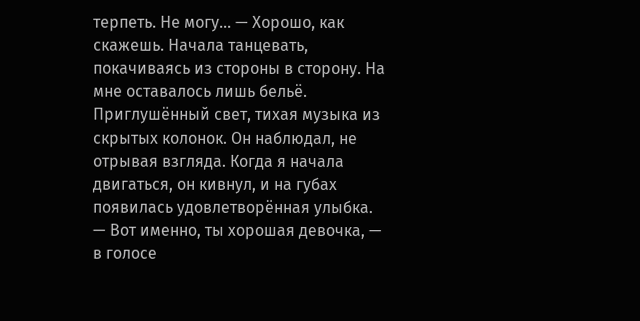терпеть. Не могу… — Хорошо, как скажешь. Начала танцевать, покачиваясь из стороны в сторону. На мне оставалось лишь бельё. Приглушённый свет, тихая музыка из скрытых колонок. Он наблюдал, не отрывая взгляда. Когда я начала двигаться, он кивнул, и на губах появилась удовлетворённая улыбка. — Вот именно, ты хорошая девочка, — в голосе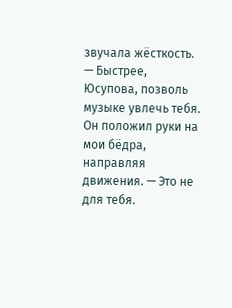звучала жёсткость. — Быстрее, Юсупова, позволь музыке увлечь тебя. Он положил руки на мои бёдра, направляя движения. — Это не для тебя.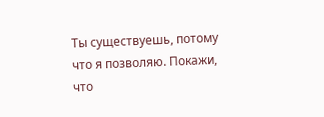Ты существуешь, потому что я позволяю. Покажи, что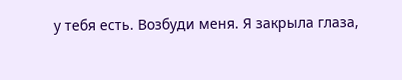у тебя есть. Возбуди меня. Я закрыла глаза,